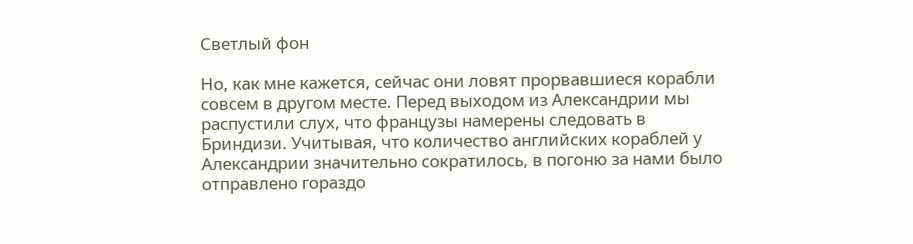Светлый фон

Но, как мне кажется, сейчас они ловят прорвавшиеся корабли совсем в другом месте. Перед выходом из Александрии мы распустили слух, что французы намерены следовать в Бриндизи. Учитывая, что количество английских кораблей у Александрии значительно сократилось, в погоню за нами было отправлено гораздо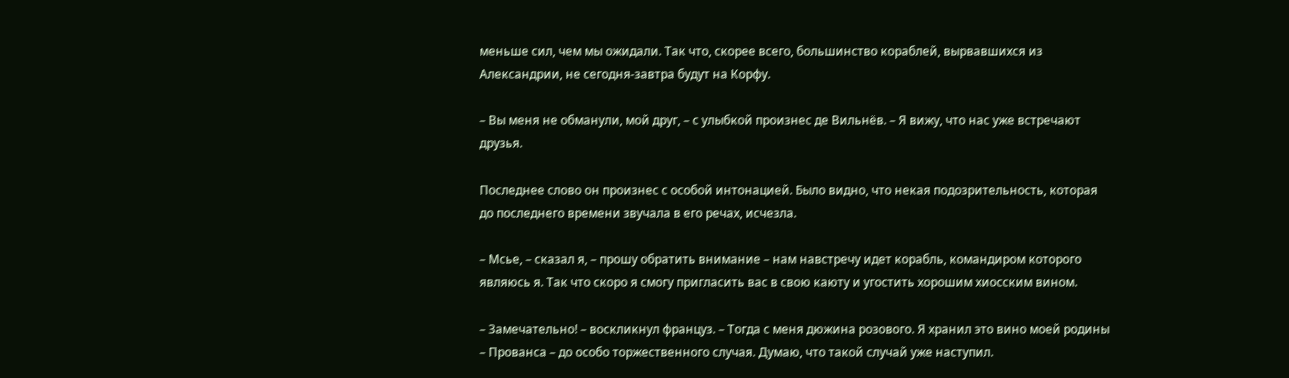меньше сил, чем мы ожидали. Так что, скорее всего, большинство кораблей, вырвавшихся из Александрии, не сегодня-завтра будут на Корфу.

– Вы меня не обманули, мой друг, – с улыбкой произнес де Вильнёв. – Я вижу, что нас уже встречают друзья.

Последнее слово он произнес с особой интонацией. Было видно, что некая подозрительность, которая до последнего времени звучала в его речах, исчезла.

– Мсье, – сказал я, – прошу обратить внимание – нам навстречу идет корабль, командиром которого являюсь я. Так что скоро я смогу пригласить вас в свою каюту и угостить хорошим хиосским вином.

– Замечательно! – воскликнул француз. – Тогда с меня дюжина розового. Я хранил это вино моей родины – Прованса – до особо торжественного случая. Думаю, что такой случай уже наступил.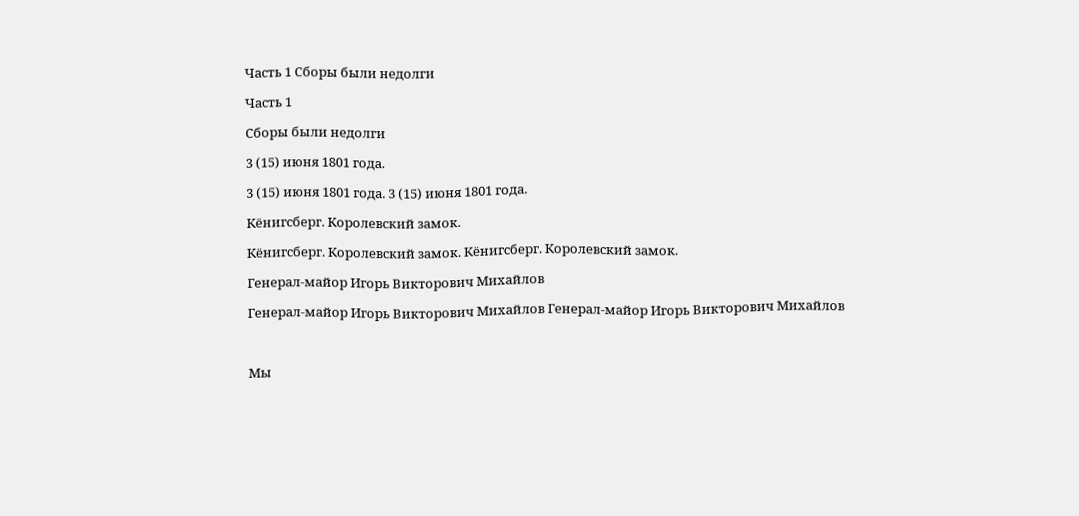Часть 1 Сборы были недолги

Часть 1

Сборы были недолги

3 (15) июня 1801 года.

3 (15) июня 1801 года. 3 (15) июня 1801 года.

Кёнигсберг. Королевский замок.

Кёнигсберг. Королевский замок. Кёнигсберг. Королевский замок.

Генерал-майор Игорь Викторович Михайлов

Генерал-майор Игорь Викторович Михайлов Генерал-майор Игорь Викторович Михайлов



Мы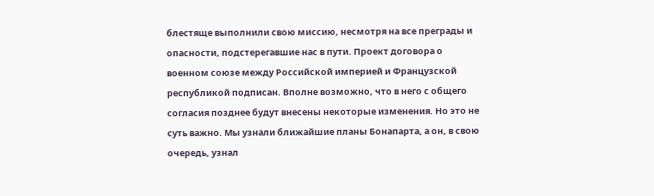блестяще выполнили свою миссию, несмотря на все преграды и опасности, подстерегавшие нас в пути. Проект договора о военном союзе между Российской империей и Французской республикой подписан. Вполне возможно, что в него с общего согласия позднее будут внесены некоторые изменения. Но это не суть важно. Мы узнали ближайшие планы Бонапарта, а он, в свою очередь, узнал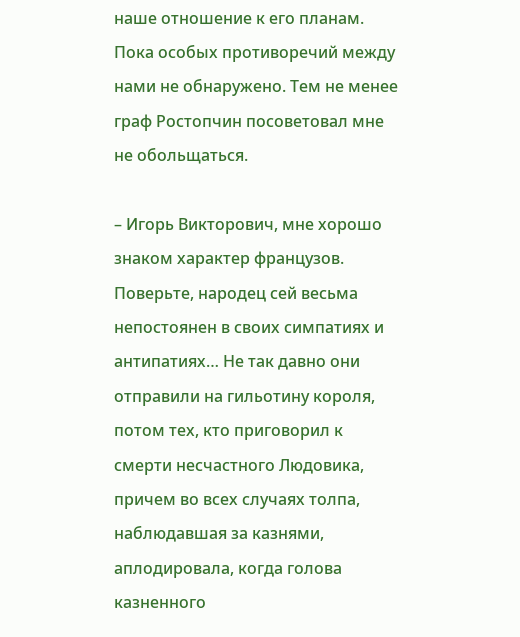наше отношение к его планам. Пока особых противоречий между нами не обнаружено. Тем не менее граф Ростопчин посоветовал мне не обольщаться.

– Игорь Викторович, мне хорошо знаком характер французов. Поверьте, народец сей весьма непостоянен в своих симпатиях и антипатиях… Не так давно они отправили на гильотину короля, потом тех, кто приговорил к смерти несчастного Людовика, причем во всех случаях толпа, наблюдавшая за казнями, аплодировала, когда голова казненного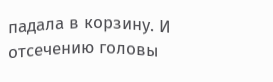падала в корзину. И отсечению головы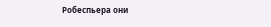Робеспьера они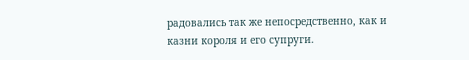радовались так же непосредственно, как и казни короля и его супруги.